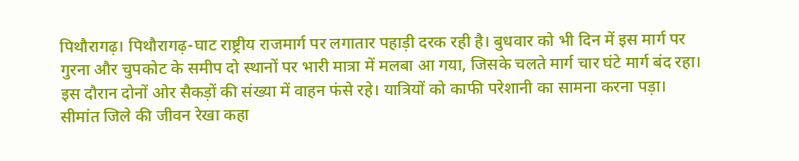पिथौरागढ़। पिथौरागढ़-घाट राष्ट्रीय राजमार्ग पर लगातार पहाड़ी दरक रही है। बुधवार को भी दिन में इस मार्ग पर गुरना और चुपकोट के समीप दो स्थानों पर भारी मात्रा में मलबा आ गया, जिसके चलते मार्ग चार घंटे मार्ग बंद रहा। इस दौरान दोनों ओर सैकड़ों की संख्या में वाहन फंसे रहे। यात्रियों को काफी परेशानी का सामना करना पड़ा।
सीमांत जिले की जीवन रेखा कहा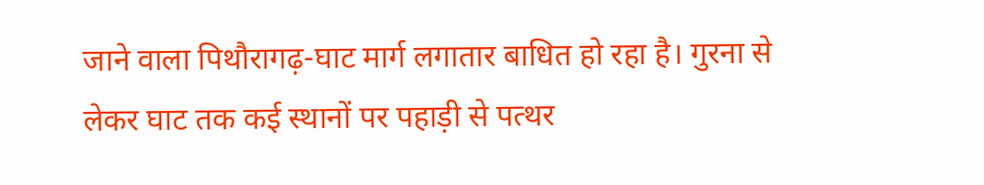जाने वाला पिथौरागढ़-घाट मार्ग लगातार बाधित हो रहा है। गुरना से लेकर घाट तक कई स्थानों पर पहाड़ी से पत्थर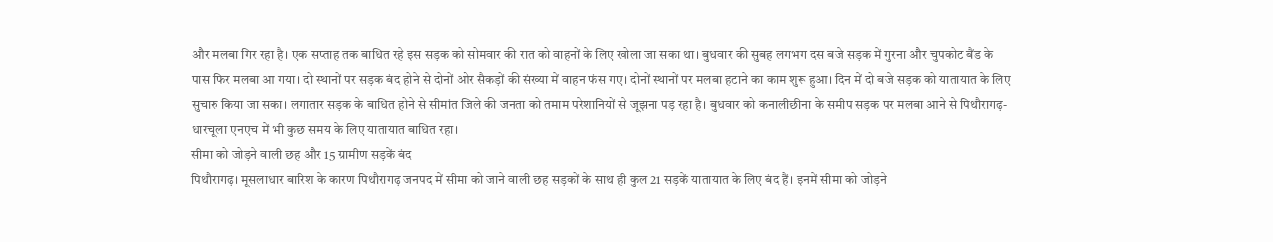और मलबा गिर रहा है। एक सप्ताह तक बाधित रहे इस सड़क को सोमवार की रात को वाहनों के लिए खोला जा सका था। बुधवार की सुबह लगभग दस बजे सड़क में गुरना और चुपकोट बैंड के पास फिर मलबा आ गया। दो स्थानों पर सड़क बंद होने से दोनों ओर सैकड़ों की संख्या में वाहन फंस गए। दोनों स्थानों पर मलबा हटाने का काम शुरू हुआ। दिन में दो बजे सड़क को यातायात के लिए सुचारु किया जा सका। लगातार सड़क के बाधित होने से सीमांत जिले की जनता को तमाम परेशानियों से जूझना पड़ रहा है। बुधवार को कनालीछीना के समीप सड़क पर मलबा आने से पिथौरागढ़-धारचूला एनएच में भी कुछ समय के लिए यातायात बाधित रहा।
सीमा को जोड़ने वाली छह और 15 ग्रामीण सड़कें बंद
पिथौरागढ़। मूसलाधार बारिश के कारण पिथौरागढ़ जनपद में सीमा को जाने वाली छह सड़कों के साथ ही कुल 21 सड़कें यातायात के लिए बंद हैं। इनमें सीमा को जोड़ने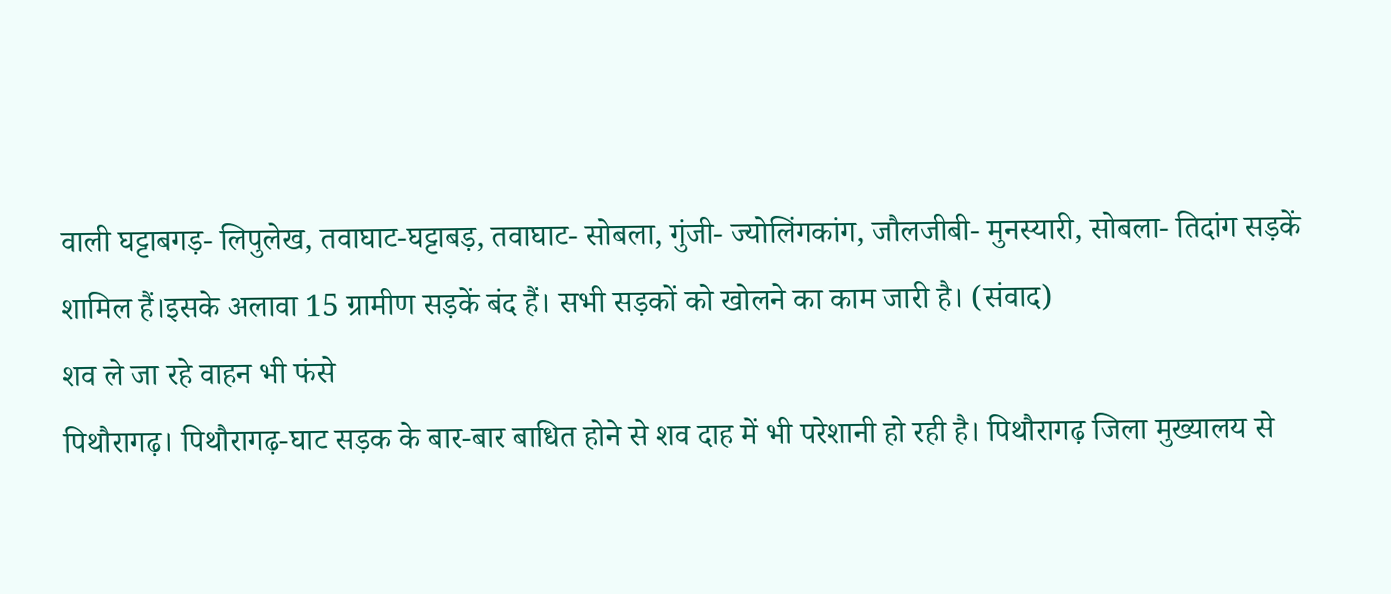वाली घट्टाबगड़- लिपुलेख, तवाघाट-घट्टाबड़, तवाघाट- सोबला, गुंजी- ज्योलिंगकांग, जौलजीबी- मुनस्यारी, सोबला- तिदांग सड़कें शामिल हैं।इसके अलावा 15 ग्रामीण सड़कें बंद हैं। सभी सड़कों को खोलने का काम जारी है। (संवाद)
शव ले जा रहे वाहन भी फंसे
पिथौरागढ़। पिथौरागढ़-घाट सड़क के बार-बार बाधित होने से शव दाह में भी परेशानी हो रही है। पिथौरागढ़ जिला मुख्यालय से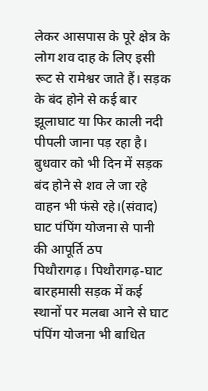लेकर आसपास के पूरे क्षेत्र के लोग शव दाह के लिए इसी रूट से रामेश्वर जाते हैं। सड़क के बंद होने से कई बार झूलाघाट या फिर काली नदी पीपली जाना पड़ रहा है। बुधवार को भी दिन में सड़क बंद होने से शव ले जा रहे वाहन भी फंसे रहे।(संवाद)
घाट पंपिंग योजना से पानी की आपूर्ति ठप
पिथौरागढ़। पिथौरागढ़-घाट बारहमासी सड़क में कई स्थानों पर मलबा आने से घाट पंपिंग योजना भी बाधित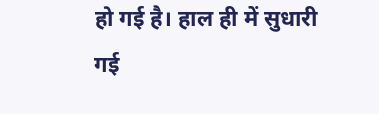हो गई है। हाल ही में सुधारी गई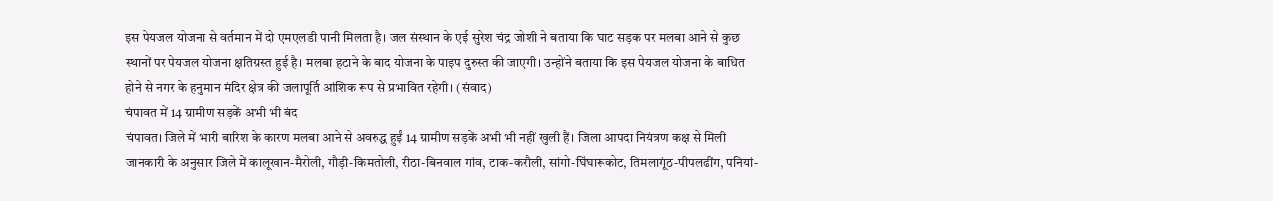इस पेयजल योजना से वर्तमान में दो एमएलडी पानी मिलता है। जल संस्थान के एई सुरेश चंद्र जोशी ने बताया कि घाट सड़क पर मलबा आने से कुछ स्थानों पर पेयजल योजना क्षतिग्रस्त हुई है। मलबा हटाने के बाद योजना के पाइप दुरुस्त की जाएगी। उन्होंने बताया कि इस पेयजल योजना के बाधित होने से नगर के हनुमान मंदिर क्षेत्र की जलापूर्ति आंशिक रूप से प्रभावित रहेगी। (संवाद)
चंपावत में 14 ग्रामीण सड़कें अभी भी बंद
चंपावत। जिले में भारी बारिश के कारण मलबा आने से अवरुद्ध हुईं 14 ग्रामीण सड़कें अभी भी नहीं खुली हैं। जिला आपदा नियंत्रण कक्ष से मिली जानकारी के अनुसार जिले में कालूखान-मैरोली, गौड़ी-किमतोली, रीठा-बिनवाल गांव, टाक-करौली, सांगो-घिंघारूकोट, तिमलागूंठ-पीपलढींग, पनियां-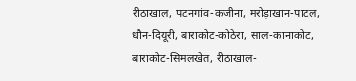रीठाखाल, पटनगांव-कजीना, मरोड़ाखान-पाटल, धौन-दियूरी, बाराकोट-कोठेरा, साल-कानाकोट, बाराकोट-सिमलखेत, रीठाखाल-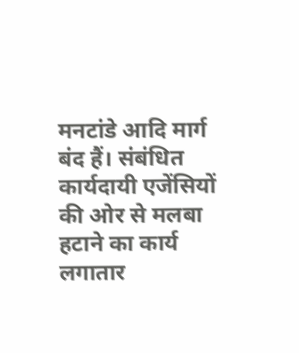मनटांडे आदि मार्ग बंद हैं। संबंधित कार्यदायी एजेंसियों की ओर से मलबा हटाने का कार्य लगातार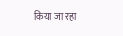किया जा रहा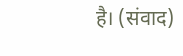है। (संवाद)